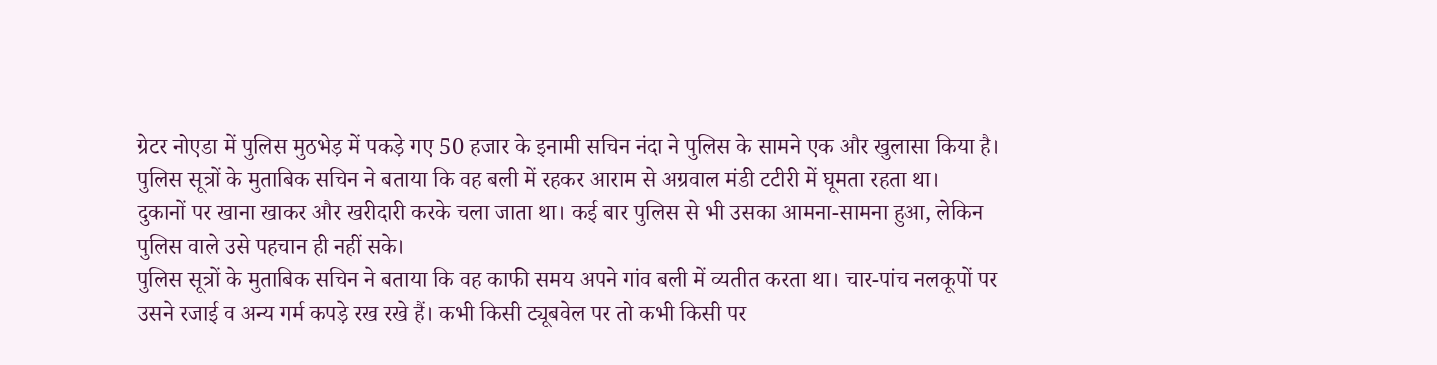ग्रेटर नोएडा में पुलिस मुठभेड़ में पकड़े गए 50 हजार के इनामी सचिन नंदा ने पुलिस के सामने एक और खुलासा किया है। पुलिस सूत्रों के मुताबिक सचिन ने बताया कि वह बली में रहकर आराम से अग्रवाल मंडी टटीरी में घूमता रहता था।
दुकानों पर खाना खाकर और खरीदारी करके चला जाता था। कई बार पुलिस से भी उसका आमना-सामना हुआ, लेकिन पुलिस वाले उसे पहचान ही नहीं सके।
पुलिस सूत्रों के मुताबिक सचिन ने बताया कि वह काफी समय अपने गांव बली में व्यतीत करता था। चार-पांच नलकूपों पर उसने रजाई व अन्य गर्म कपड़े रख रखे हैं। कभी किसी ट्यूबवेल पर तो कभी किसी पर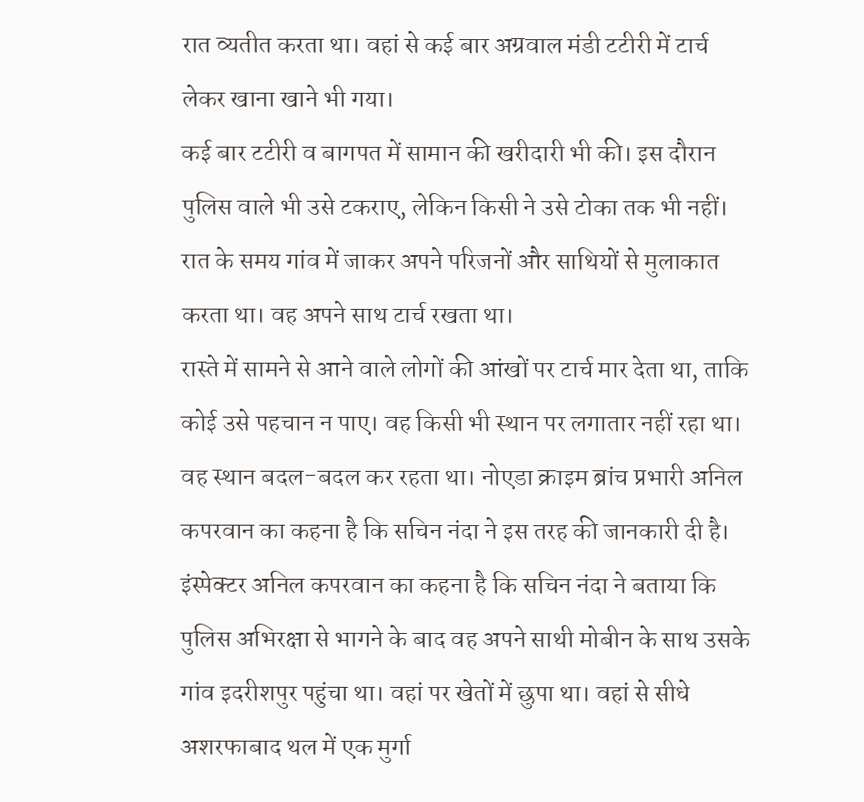रात व्यतीत करता था। वहां से कई बार अग्रवाल मंडी टटीरी में टार्च लेकर खाना खाने भी गया।
कई बार टटीरी व बागपत में सामान की खरीदारी भी की। इस दौरान पुलिस वाले भी उसे टकराए, लेकिन किसी ने उसे टोका तक भी नहीं। रात के समय गांव में जाकर अपने परिजनों और साथियों से मुलाकात करता था। वह अपने साथ टार्च रखता था।
रास्ते में सामने से आने वाले लोगों की आंखों पर टार्च मार देता था, ताकि कोई उसे पहचान न पाए। वह किसी भी स्थान पर लगातार नहीं रहा था। वह स्थान बदल-बदल कर रहता था। नोएडा क्राइम ब्रांच प्रभारी अनिल कपरवान का कहना है कि सचिन नंदा ने इस तरह की जानकारी दी है।
इंस्पेक्टर अनिल कपरवान का कहना है कि सचिन नंदा ने बताया कि पुलिस अभिरक्षा से भागने के बाद वह अपने साथी मोबीन के साथ उसके गांव इदरीशपुर पहुंचा था। वहां पर खेतों में छुपा था। वहां से सीधे अशरफाबाद थल में एक मुर्गा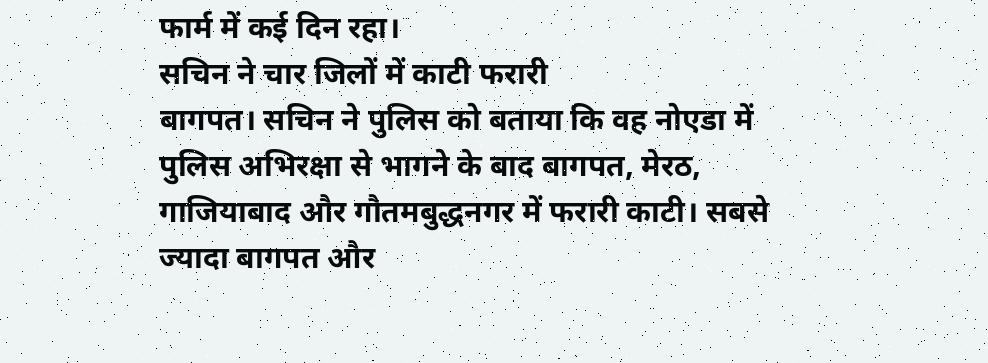फार्म में कई दिन रहा।
सचिन ने चार जिलों में काटी फरारी
बागपत। सचिन ने पुलिस को बताया कि वह नोएडा में पुलिस अभिरक्षा से भागने के बाद बागपत, मेरठ, गाजियाबाद और गौतमबुद्धनगर में फरारी काटी। सबसे ज्यादा बागपत और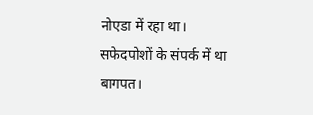नोएडा में रहा था।
सफेदपोशों के संपर्क में था
बागपत।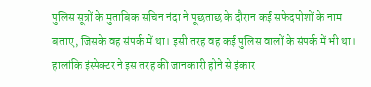पुलिस सूत्रों के मुताबिक सचिन नंदा ने पूछताछ के दौरान कई सफेदपोशों के नाम बताए, जिसके वह संपर्क में था। इसी तरह वह कई पुलिस वालों के संपर्क में भी था। हालांकि इंस्पेक्टर ने इस तरह की जानकारी होने से इंकार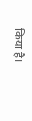किया है।